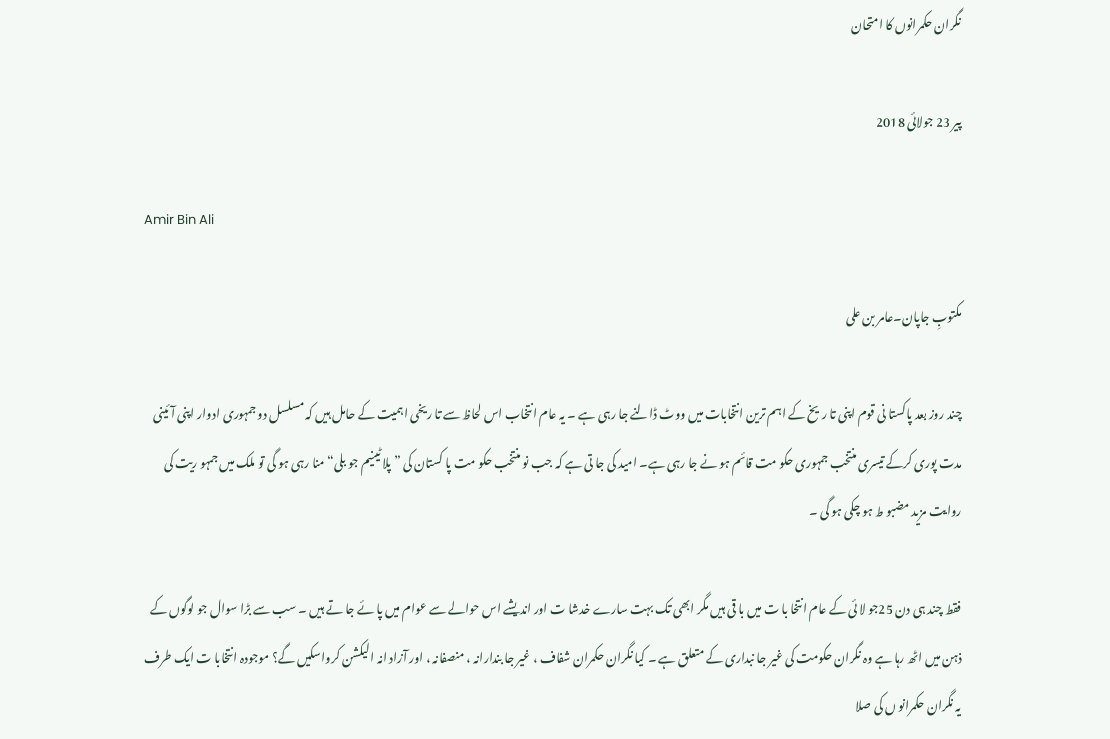نگران حکمرانوں کا امتحان

پیر 23 جولائی 2018

Amir Bin Ali

مکتوبِ جاپان۔عامر بن علی

چند روز بعد پاکستا نی قوم اپنی تا ریخ کے اہم ترین انتخابات میں ووٹ ڈالنے جا رہی ہے ۔ یہ عام انتخاب اس لحاظ سے تا ریخی اہمیت کے حامل ہیں کہ مسلسل دو جمہوری ادوار اپنی آئینی مدت پوری کرکے تیسری منتخب جمہوری حکو مت قائم ہو نے جا رہی ہے۔ امید کی جا تی ہے کہ جب نو منتخب حکو مت پا کستان کی ”پلا ٹینیم جو بلی“منا رہی ہو گی تو ملک میں جمہو ریت کی روایت مزید مضبو ط ہو چکی ہو گی ۔

فقط چند ہی دن 25جو لا ئی کے عام انتخا با ت میں با قی ہیں مگر ابھی تک بہت سارے خدشا ت اور اندیشے اس حوالے سے عوام میں پا ئے جا تے ہیں ۔ سب سے بڑا سوال جو لوگوں کے ذہن میں اٹھ رہا ہے وہ نگران حکومت کی غیر جا نبداری کے متعلق ہے ۔ کیا نگران حکمران شفاف ، غیر جا بندارانہ ، منصفانہ ، اور آزاد انہ الیکشن کرواسکیں گے؟ موجودہ انتخابا ت ایک طرف یہ نگران حکمرانو ں کی صلا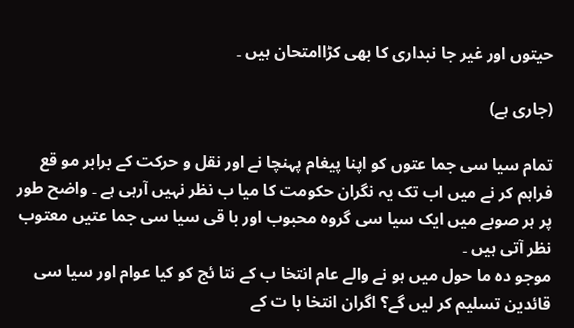حیتوں اور غیر جا نبداری کا بھی کڑاامتحان ہیں ۔

(جاری ہے)

تمام سیا سی جما عتوں کو اپنا پیغام پہنچا نے اور نقل و حرکت کے برابر مو قع فراہم کر نے میں اب تک یہ نگران حکومت کا میا ب نظر نہیں آرہی ہے ۔ واضح طور پر ہر صوبے میں ایک سیا سی گروہ محبوب اور با قی سیا سی جما عتیں معتوب نظر آتی ہیں ۔
موجو دہ ما حول میں ہو نے والے عام انتخا ب کے نتا ئج کو کیا عوام اور سیا سی قائدین تسلیم کر لیں گے؟ اگران انتخا با ت کے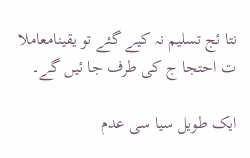نتا ئج تسلیم نہ کیے گئے تو یقینامعاملا ت احتجا ج کی طرف جا ئیں گے۔

ایک طویل سیا سی عدم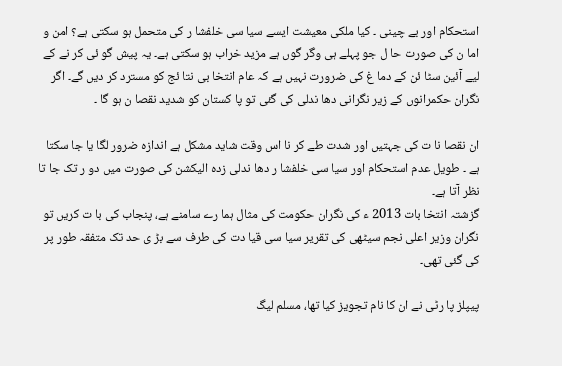استحکام اور بے چینی ۔ کیا ملکی معیشت ایسے سیا سی خلفشا ر کی متحمل ہو سکتی ہے؟ امن و اما ن کی صورت حا ل جو پہلے ہی وگر گوں ہے مزید خراب ہو سکتی ہے۔ یہ پیش گو ئی کر نے کے لیے آئین سٹا ئن کے دما غ کی ضرورت نہیں ہے کہ عام انتخا بی نتا ئج کو مسترد کر دیں گے۔ اگر نگران حکمرانوں کے زیر نگرانی دھا ندلی کی گئی تو پا کستان کو شدید نقصا ن ہو گا ۔

ان نقصا نا ت کی جہتیں اور شدت طے کر نا اس وقت شاید مشکل ہے اندازہ ضرور لگا یا جا سکتا ہے ۔ طویل عدم استحکام اور سیا سی خلفشا ر دھا ندلی زدہ الیکشن کی صورت میں دو ر تک جا تا نظر آتا ہے۔
گزشتہ انتخا بات 2013 ء کی نگران حکومت کی مثال ہما رے سامنے ہے، پنجاب کی با ت کریں تو نگران وزیر اعلی نجم سیٹھی کی تقریر سیا سی قیا دت کی طرف سے بڑ ی حد تک متفقہ طور پر کی گئی تھی۔

پیپلز پا رٹی نے ان کا نام تجویز کیا تھا، مسلم لیگ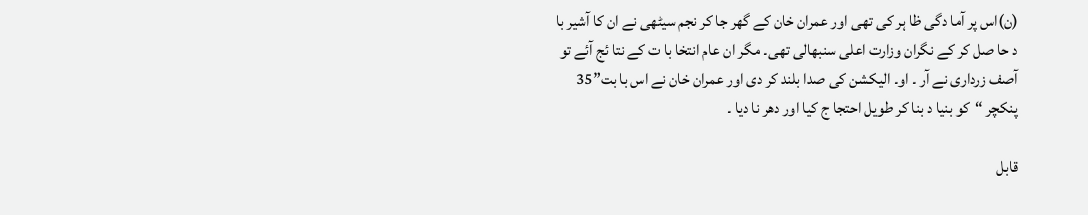(ن)اس پر آما دگی ظا ہر کی تھی اور عمران خان کے گھر جا کر نجم سیٹھی نے ان کا آشیر با د حا صل کر کے نگران وزارت اعلی سنبھالی تھی۔ مگر ان عام انتخا با ت کے نتا ئج آئے تو آصف زرداری نے آر ۔ او۔ الیکشن کی صدا بلند کر دی اور عمران خان نے اس با بت”35 پنکچر “کو بنیا د بنا کر طویل احتجا ج کیا اور دھر نا دیا ۔

قابل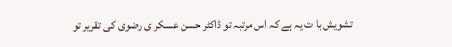تشویش با ت یہ ہے کہ اس مرتبہ تو ڈاکٹر حسن عسکر ی رضوی کی تقریر تو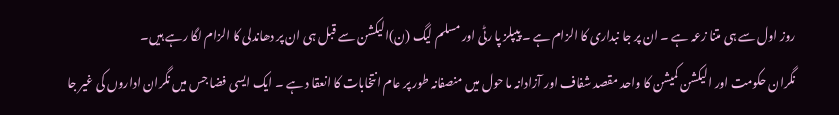روز اول سے ہی متنا زعہ ہے ۔ ان پر جا نبداری کا الزام ہے ۔ پیپلز پا رٹی اور مسلم لیگ (ن)الیکشن سے قبل ہی ان پر دھاندلی کا الزام لگا رہے ہیں۔
نگران حکومت اور الیکشن کمیشن کا واحد مقصد شفاف اور آزادانہ ما حول میں منصفانہ طور پر عام انتخابات کا انعقا د ہے ۔ ایک ایسی فضا جس میں نگران اداروں کی غیر جا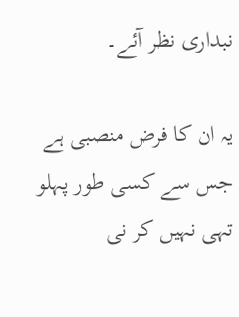نبداری نظر آئے۔

یہ ان کا فرض منصبی ہے جس سے کسی طور پہلو تہی نہیں کر نی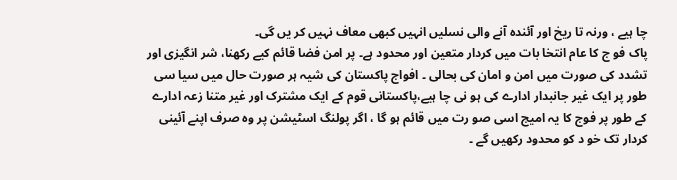چا ہیے ، ورنہ تا ریخ اور آئندہ آنے والی نسلیں انہیں کبھی معاف نہیں کر یں گی۔
پاک فو ج کا عام انتخا بات میں کردار متعین اور محدود ہے۔ پر امن فضا قائم کیے رکھنا، شر انگیزی اور تشدد کی صورت میں امن و امان کی بحالی ۔ افواج پاکستان کی شیہ ہر صورت حال میں سیا سی طور پر ایک غیر جانبدار ادارے کی ہو نی چا ہیے،پاکستانی قوم کے ایک مشترک اور غیر متنا زعہ ادارے کے طور پر فوج کا یہ امیج اسی صو رت میں قائم ہو گا ، اگر پولنگ اسٹیشن پر وہ صرف اپنے آئینی کردار تک خو د کو محدود رکھیں گے ۔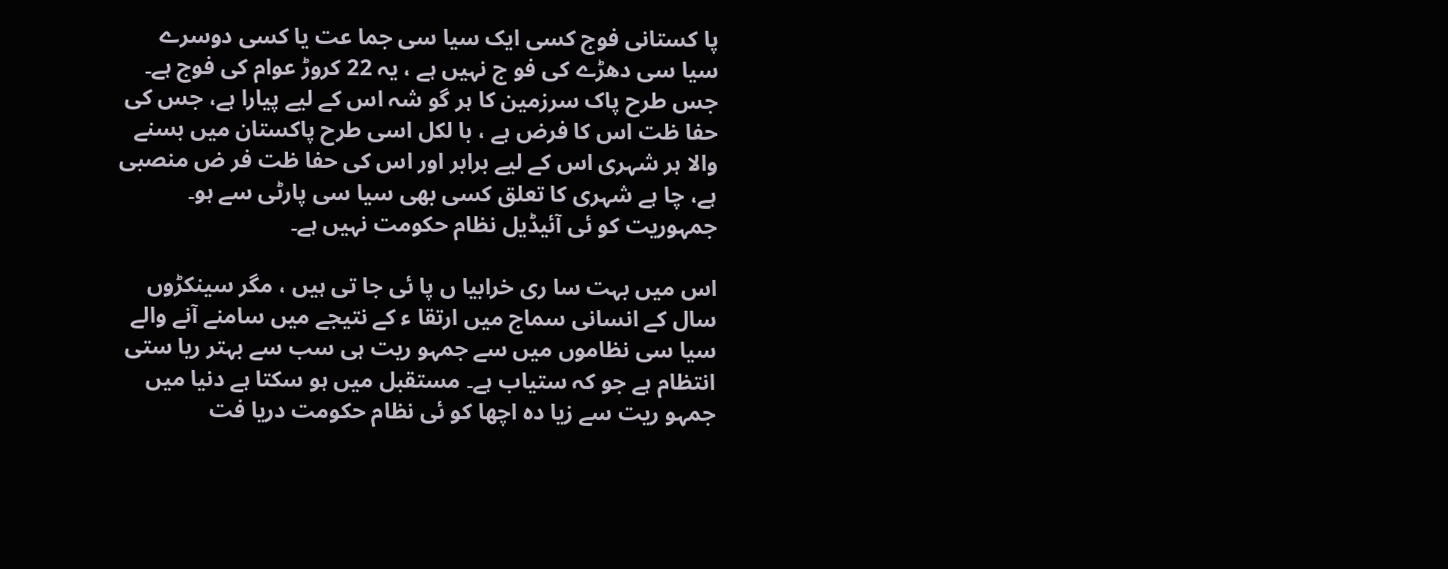پا کستانی فوج کسی ایک سیا سی جما عت یا کسی دوسرے سیا سی دھڑے کی فو ج نہیں ہے ، یہ 22 کروڑ عوام کی فوج ہے۔ جس طرح پاک سرزمین کا ہر گو شہ اس کے لیے پیارا ہے، جس کی حفا ظت اس کا فرض ہے ، با لکل اسی طرح پاکستان میں بسنے والا ہر شہری اس کے لیے برابر اور اس کی حفا ظت فر ض منصبی ہے، چا ہے شہری کا تعلق کسی بھی سیا سی پارٹی سے ہو۔
جمہوریت کو ئی آئیڈیل نظام حکومت نہیں ہے۔

اس میں بہت سا ری خرابیا ں پا ئی جا تی ہیں ، مگر سینکڑوں سال کے انسانی سماج میں ارتقا ء کے نتیجے میں سامنے آنے والے سیا سی نظاموں میں سے جمہو ریت ہی سب سے بہتر ریا ستی انتظام ہے جو کہ ستیاب ہے۔ مستقبل میں ہو سکتا ہے دنیا میں جمہو ریت سے زیا دہ اچھا کو ئی نظام حکومت دریا فت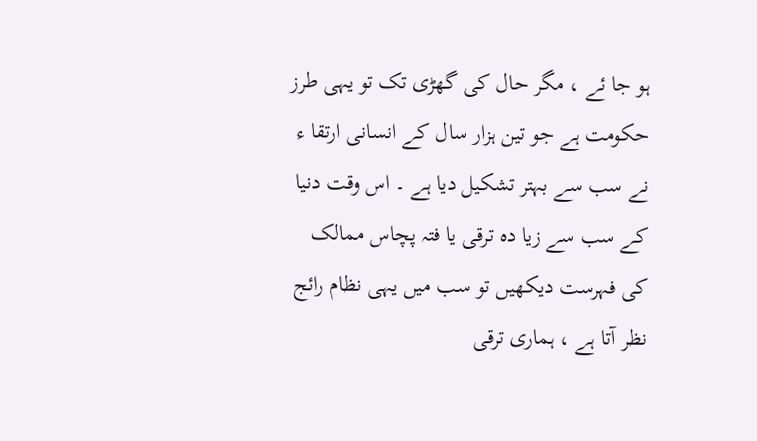ہو جا ئے ، مگر حال کی گھڑی تک تو یہی طرز حکومت ہے جو تین ہزار سال کے انسانی ارتقا ء نے سب سے بہتر تشکیل دیا ہے ۔ اس وقت دنیا کے سب سے زیا دہ ترقی یا فتہ پچاس ممالک کی فہرست دیکھیں تو سب میں یہی نظام رائج نظر آتا ہے ، ہماری ترقی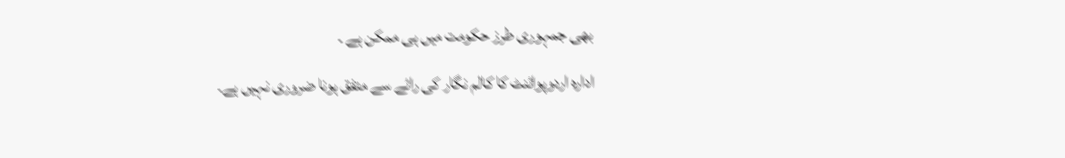بھی جمہوری طرز حکومت میں ہی ممکن ہے ۔

ادارہ اردوپوائنٹ کا کالم نگار کی رائے سے متفق ہونا ضروری نہیں ہے۔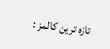تازہ ترین کالمز :